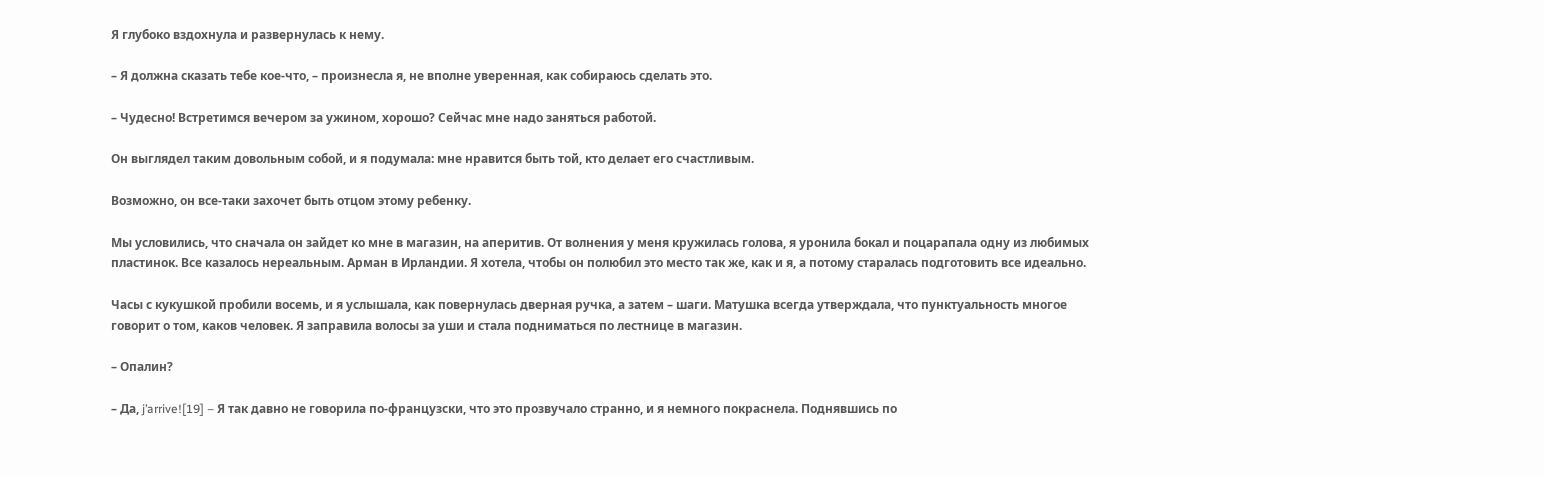Я глубоко вздохнула и развернулась к нему.

– Я должна сказать тебе кое-что, – произнесла я, не вполне уверенная, как собираюсь сделать это.

– Чудесно! Встретимся вечером за ужином, хорошо? Сейчас мне надо заняться работой.

Он выглядел таким довольным собой, и я подумала: мне нравится быть той, кто делает его счастливым.

Возможно, он все-таки захочет быть отцом этому ребенку.

Мы условились, что сначала он зайдет ко мне в магазин, на аперитив. От волнения у меня кружилась голова, я уронила бокал и поцарапала одну из любимых пластинок. Все казалось нереальным. Арман в Ирландии. Я хотела, чтобы он полюбил это место так же, как и я, а потому старалась подготовить все идеально.

Часы с кукушкой пробили восемь, и я услышала, как повернулась дверная ручка, а затем – шаги. Матушка всегда утверждала, что пунктуальность многое говорит о том, каков человек. Я заправила волосы за уши и стала подниматься по лестнице в магазин.

– Опалин?

– Да, j’arrive![19] – Я так давно не говорила по-французски, что это прозвучало странно, и я немного покраснела. Поднявшись по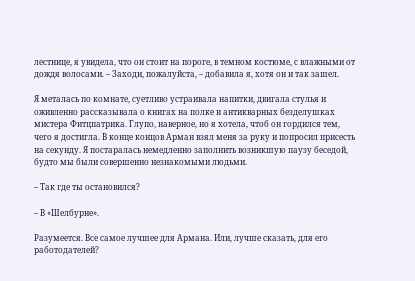лестнице, я увидела, что он стоит на пороге, в темном костюме, с влажными от дождя волосами. – Заходи, пожалуйста, – добавила я, хотя он и так зашел.

Я металась по комнате, суетливо устраивала напитки, двигала стулья и оживленно рассказывала о книгах на полке и антикварных безделушках мистера Фитцпатрика. Глупо, наверное, но я хотела, чтоб он гордился тем, чего я достигла. В конце концов Арман взял меня за руку и попросил присесть на секунду. Я постаралась немедленно заполнить возникшую паузу беседой, будто мы были совершенно незнакомыми людьми.

– Так где ты остановился?

– В «Шелбурне».

Разумеется. Все самое лучшее для Армана. Или, лучше сказать, для его работодателей?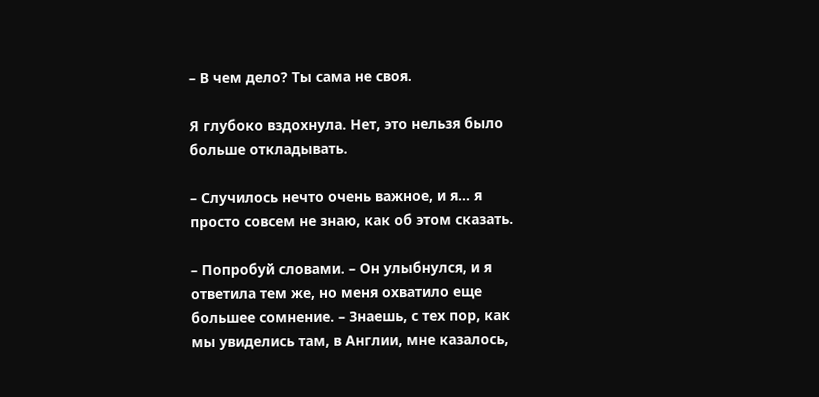– В чем дело? Ты сама не своя.

Я глубоко вздохнула. Нет, это нельзя было больше откладывать.

– Случилось нечто очень важное, и я… я просто совсем не знаю, как об этом сказать.

– Попробуй словами. – Он улыбнулся, и я ответила тем же, но меня охватило еще большее сомнение. – Знаешь, с тех пор, как мы увиделись там, в Англии, мне казалось,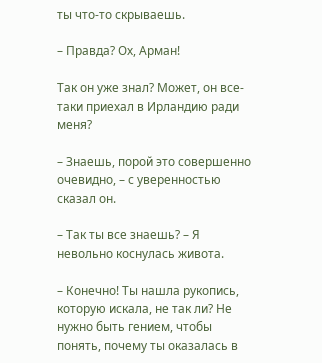ты что-то скрываешь.

– Правда? Ох, Арман!

Так он уже знал? Может, он все-таки приехал в Ирландию ради меня?

– Знаешь, порой это совершенно очевидно, – с уверенностью сказал он.

– Так ты все знаешь? – Я невольно коснулась живота.

– Конечно! Ты нашла рукопись, которую искала, не так ли? Не нужно быть гением, чтобы понять, почему ты оказалась в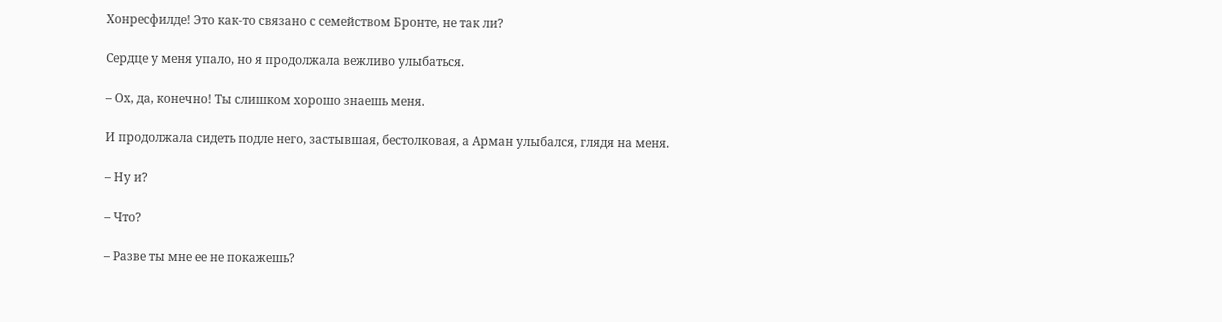Хонресфилде! Это как-то связано с семейством Бронте, не так ли?

Сердце у меня упало, но я продолжала вежливо улыбаться.

– Ох, да, конечно! Ты слишком хорошо знаешь меня.

И продолжала сидеть подле него, застывшая, бестолковая, а Арман улыбался, глядя на меня.

– Ну и?

– Что?

– Разве ты мне ее не покажешь?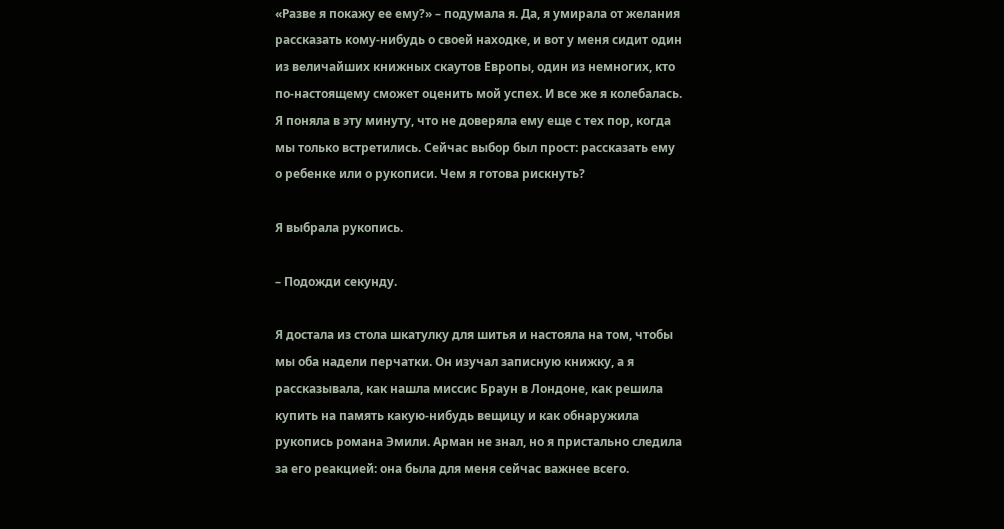«Разве я покажу ее ему?» – подумала я. Да, я умирала от желания рассказать кому-нибудь о своей находке, и вот у меня сидит один из величайших книжных скаутов Европы, один из немногих, кто по-настоящему сможет оценить мой успех. И все же я колебалась. Я поняла в эту минуту, что не доверяла ему еще с тех пор, когда мы только встретились. Сейчас выбор был прост: рассказать ему о ребенке или о рукописи. Чем я готова рискнуть?

Я выбрала рукопись.

– Подожди секунду.

Я достала из стола шкатулку для шитья и настояла на том, чтобы мы оба надели перчатки. Он изучал записную книжку, а я рассказывала, как нашла миссис Браун в Лондоне, как решила купить на память какую-нибудь вещицу и как обнаружила рукопись романа Эмили. Арман не знал, но я пристально следила за его реакцией: она была для меня сейчас важнее всего.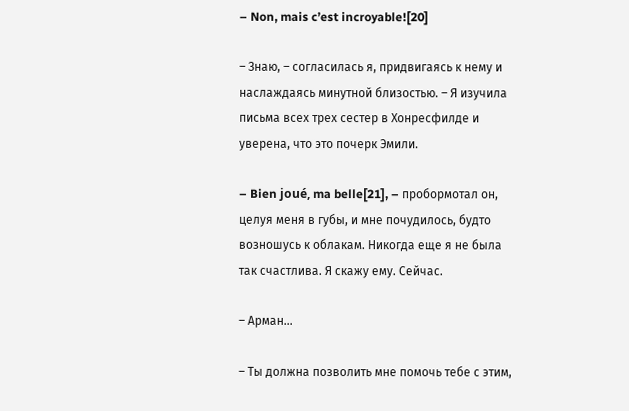– Non, mais c’est incroyable![20]

– Знаю, – согласилась я, придвигаясь к нему и наслаждаясь минутной близостью. – Я изучила письма всех трех сестер в Хонресфилде и уверена, что это почерк Эмили.

– Bien joué, ma belle[21], – пробормотал он, целуя меня в губы, и мне почудилось, будто возношусь к облакам. Никогда еще я не была так счастлива. Я скажу ему. Сейчас.

– Арман…

– Ты должна позволить мне помочь тебе с этим,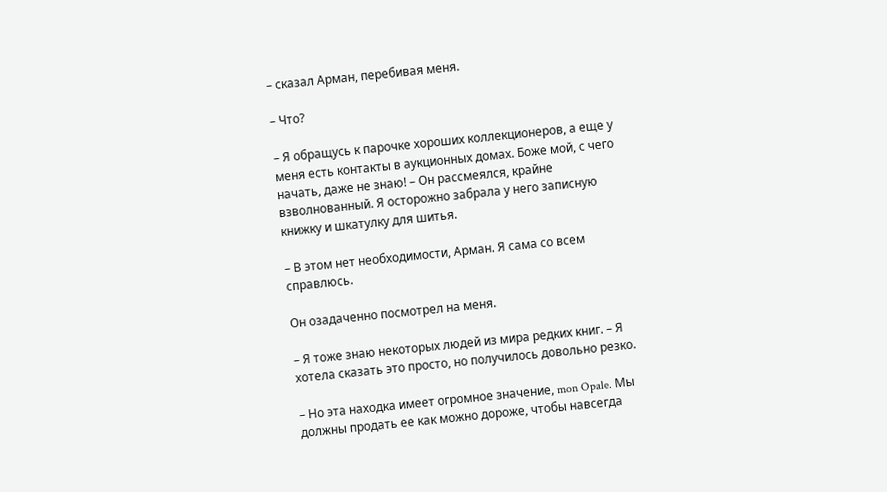– сказал Арман, перебивая меня.

– Что?

– Я обращусь к парочке хороших коллекционеров, а еще у меня есть контакты в аукционных домах. Боже мой, с чего начать, даже не знаю! – Он рассмеялся, крайне взволнованный. Я осторожно забрала у него записную книжку и шкатулку для шитья.

– В этом нет необходимости, Арман. Я сама со всем справлюсь.

Он озадаченно посмотрел на меня.

– Я тоже знаю некоторых людей из мира редких книг. – Я хотела сказать это просто, но получилось довольно резко.

– Но эта находка имеет огромное значение, mon Opale. Мы должны продать ее как можно дороже, чтобы навсегда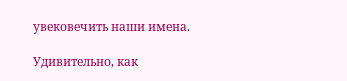увековечить наши имена.

Удивительно, как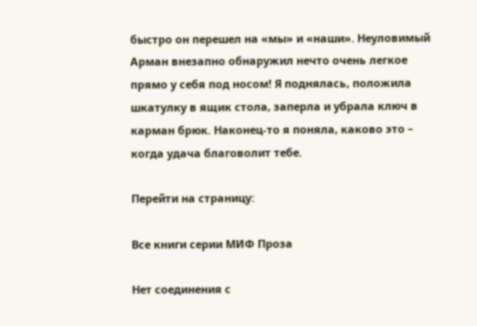быстро он перешел на «мы» и «наши». Неуловимый Арман внезапно обнаружил нечто очень легкое прямо у себя под носом! Я поднялась, положила шкатулку в ящик стола, заперла и убрала ключ в карман брюк. Наконец-то я поняла, каково это – когда удача благоволит тебе.

Перейти на страницу:

Все книги серии МИФ Проза

Нет соединения с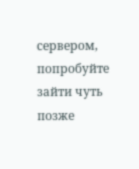сервером, попробуйте зайти чуть позже